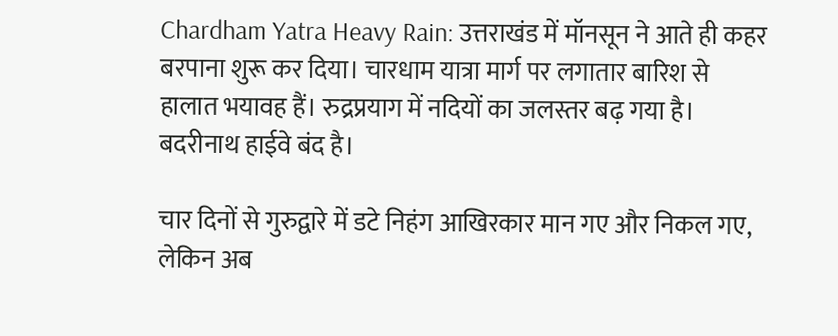Chardham Yatra Heavy Rain: उत्तराखंड में मॉनसून ने आते ही कहर बरपाना शुरू कर दिया। चारधाम यात्रा मार्ग पर लगातार बारिश से हालात भयावह हैं। रुद्रप्रयाग में नदियों का जलस्तर बढ़ गया है। बदरीनाथ हाईवे बंद है।

चार दिनों से गुरुद्वारे में डटे निहंग आखिरकार मान गए और निकल गए, लेकिन अब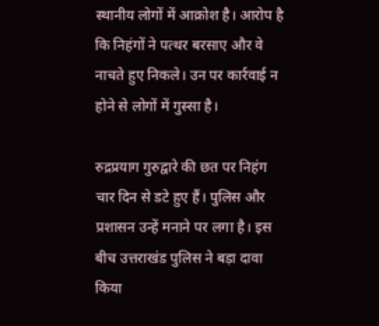स्थानीय लोगों में आक्रोश है। आरोप है कि निहंगों ने पत्थर बरसाए और वे नाचते हुए निकले। उन पर कार्रवाई न होने से लोगों में गुस्सा है।

रुद्रप्रयाग गुरुद्वारे की छत पर निहंग चार दिन से डटे हुए हैं। पुलिस और प्रशासन उन्हें मनाने पर लगा है। इस बीच उत्तराखंड पुलिस ने बड़ा दावा किया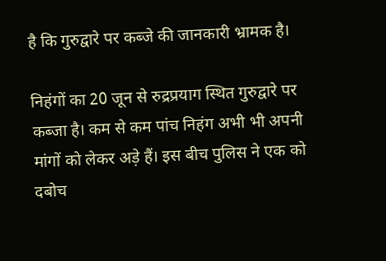है कि गुरुद्वारे पर कब्जे की जानकारी भ्रामक है।

निहंगों का 20 जून से रुद्रप्रयाग स्थित गुरुद्वारे पर कब्जा है। कम से कम पांच निहंग अभी भी अपनी मांगों को लेकर अड़े हैं। इस बीच पुलिस ने एक को दबोच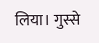लिया। गुस्से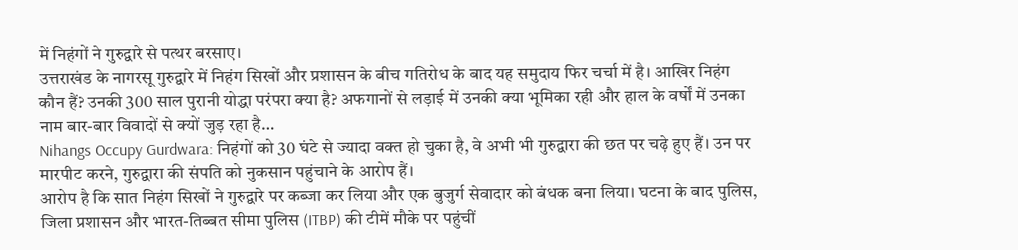में निहंगों ने गुरुद्वारे से पत्थर बरसाए।
उत्तराखंड के नागरसू गुरुद्वारे में निहंग सिखों और प्रशासन के बीच गतिरोध के बाद यह समुदाय फिर चर्चा में है। आखिर निहंग कौन हैं? उनकी 300 साल पुरानी योद्धा परंपरा क्या है? अफगानों से लड़ाई में उनकी क्या भूमिका रही और हाल के वर्षों में उनका नाम बार-बार विवादों से क्यों जुड़ रहा है…
Nihangs Occupy Gurdwara: निहंगों को 30 घंटे से ज्यादा वक्त हो चुका है, वे अभी भी गुरुद्वारा की छत पर चढ़े हुए हैं। उन पर मारपीट करने, गुरुद्वारा की संपति को नुकसान पहुंचाने के आरोप हैं।
आरोप है कि सात निहंग सिखों ने गुरुद्वारे पर कब्जा कर लिया और एक बुजुर्ग सेवादार को बंधक बना लिया। घटना के बाद पुलिस, जिला प्रशासन और भारत-तिब्बत सीमा पुलिस (ITBP) की टीमें मौके पर पहुंचीं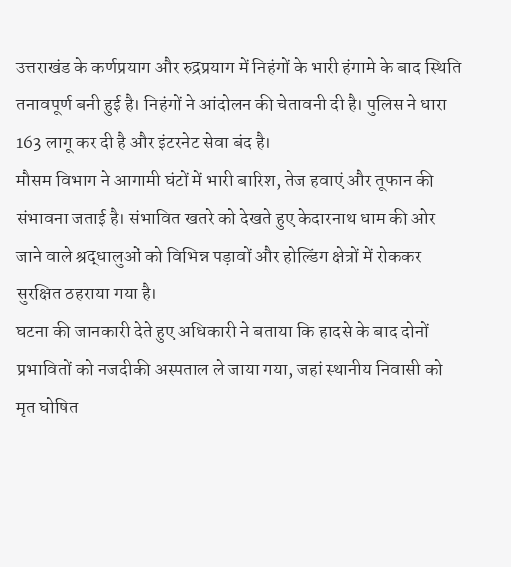उत्तराखंड के कर्णप्रयाग और रुद्रप्रयाग में निहंगों के भारी हंगामे के बाद स्थिति तनावपूर्ण बनी हुई है। निहंगों ने आंदोलन की चेतावनी दी है। पुलिस ने धारा 163 लागू कर दी है और इंटरनेट सेवा बंद है।
मौसम विभाग ने आगामी घंटों में भारी बारिश, तेज हवाएं और तूफान की संभावना जताई है। संभावित खतरे को देखते हुए केदारनाथ धाम की ओर जाने वाले श्रद्धालुओं को विभिन्न पड़ावों और होल्डिंग क्षेत्रों में रोककर सुरक्षित ठहराया गया है।
घटना की जानकारी देते हुए अधिकारी ने बताया कि हादसे के बाद दोनों प्रभावितों को नजदीकी अस्पताल ले जाया गया, जहां स्थानीय निवासी को मृत घोषित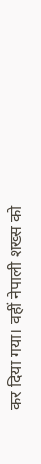कर दिया गया। वहीं नेपाली शख्स को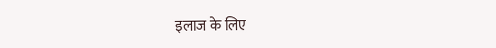इलाज के लिए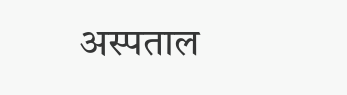अस्पताल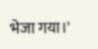भेजा गया।'